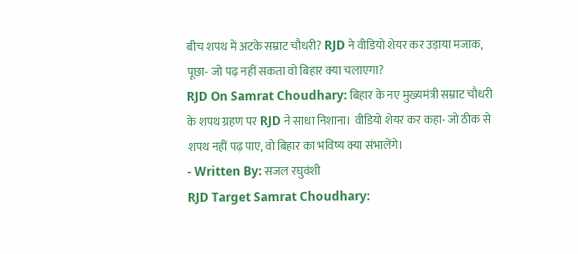बीच शपथ में अटके सम्राट चौधरी? RJD ने वीडियो शेयर कर उड़ाया मजाक, पूछा- जो पढ़ नहीं सकता वो बिहार क्या चलाएगा?
RJD On Samrat Choudhary: बिहार के नए मुख्यमंत्री सम्राट चौधरी के शपथ ग्रहण पर RJD ने साधा निशाना। वीडियो शेयर कर कहा- जो ठीक से शपथ नहीं पढ़ पाए, वो बिहार का भविष्य क्या संभालेंगे।
- Written By: सजल रघुवंशी
RJD Target Samrat Choudhary: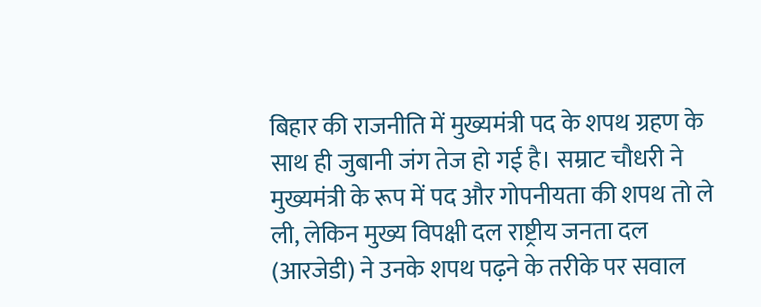बिहार की राजनीति में मुख्यमंत्री पद के शपथ ग्रहण के साथ ही जुबानी जंग तेज हो गई है। सम्राट चौधरी ने मुख्यमंत्री के रूप में पद और गोपनीयता की शपथ तो ले ली, लेकिन मुख्य विपक्षी दल राष्ट्रीय जनता दल (आरजेडी) ने उनके शपथ पढ़ने के तरीके पर सवाल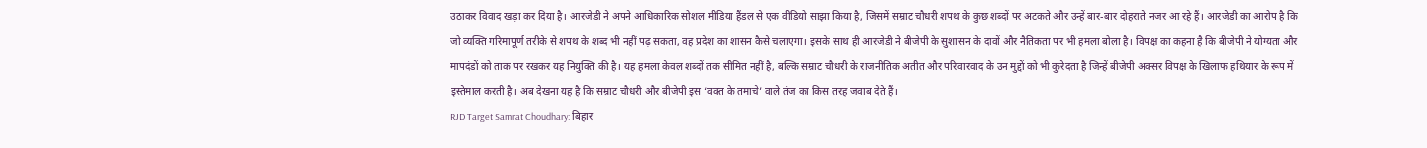उठाकर विवाद खड़ा कर दिया है। आरजेडी ने अपने आधिकारिक सोशल मीडिया हैंडल से एक वीडियो साझा किया है, जिसमें सम्राट चौधरी शपथ के कुछ शब्दों पर अटकते और उन्हें बार-बार दोहराते नजर आ रहे हैं। आरजेडी का आरोप है कि जो व्यक्ति गरिमापूर्ण तरीके से शपथ के शब्द भी नहीं पढ़ सकता, वह प्रदेश का शासन कैसे चलाएगा। इसके साथ ही आरजेडी ने बीजेपी के सुशासन के दावों और नैतिकता पर भी हमला बोला है। विपक्ष का कहना है कि बीजेपी ने योग्यता और मापदंडों को ताक पर रखकर यह नियुक्ति की है। यह हमला केवल शब्दों तक सीमित नहीं है, बल्कि सम्राट चौधरी के राजनीतिक अतीत और परिवारवाद के उन मुद्दों को भी कुरेदता है जिन्हें बीजेपी अक्सर विपक्ष के खिलाफ हथियार के रूप में इस्तेमाल करती है। अब देखना यह है कि सम्राट चौधरी और बीजेपी इस ‘वक्त के तमाचे’ वाले तंज का किस तरह जवाब देते हैं।
RJD Target Samrat Choudhary: बिहार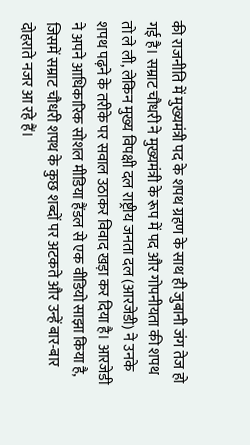की राजनीति में मुख्यमंत्री पद के शपथ ग्रहण के साथ ही जुबानी जंग तेज हो गई है। सम्राट चौधरी ने मुख्यमंत्री के रूप में पद और गोपनीयता की शपथ तो ले ली, लेकिन मुख्य विपक्षी दल राष्ट्रीय जनता दल (आरजेडी) ने उनके शपथ पढ़ने के तरीके पर सवाल उठाकर विवाद खड़ा कर दिया है। आरजेडी ने अपने आधिकारिक सोशल मीडिया हैंडल से एक वीडियो साझा किया है, जिसमें सम्राट चौधरी शपथ के कुछ शब्दों पर अटकते और उन्हें बार-बार दोहराते नजर आ रहे हैं।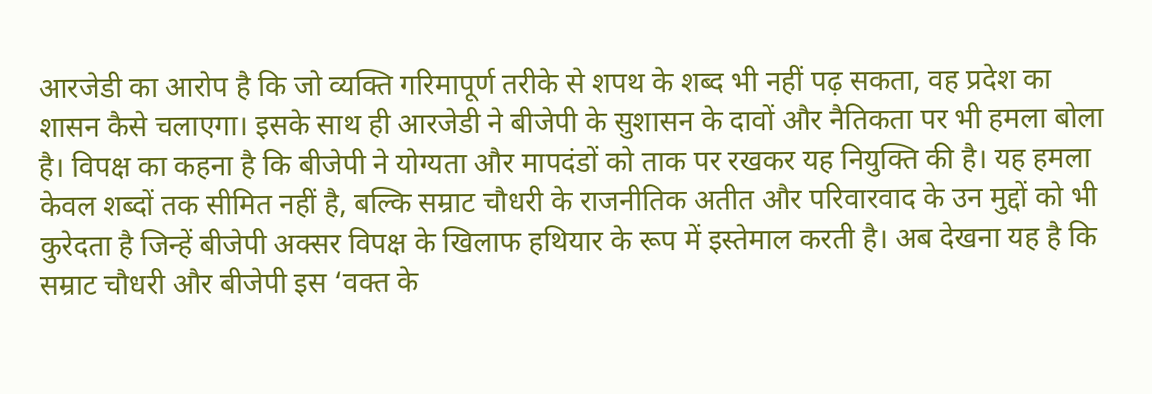आरजेडी का आरोप है कि जो व्यक्ति गरिमापूर्ण तरीके से शपथ के शब्द भी नहीं पढ़ सकता, वह प्रदेश का शासन कैसे चलाएगा। इसके साथ ही आरजेडी ने बीजेपी के सुशासन के दावों और नैतिकता पर भी हमला बोला है। विपक्ष का कहना है कि बीजेपी ने योग्यता और मापदंडों को ताक पर रखकर यह नियुक्ति की है। यह हमला केवल शब्दों तक सीमित नहीं है, बल्कि सम्राट चौधरी के राजनीतिक अतीत और परिवारवाद के उन मुद्दों को भी कुरेदता है जिन्हें बीजेपी अक्सर विपक्ष के खिलाफ हथियार के रूप में इस्तेमाल करती है। अब देखना यह है कि सम्राट चौधरी और बीजेपी इस ‘वक्त के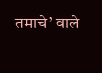तमाचे’ वाले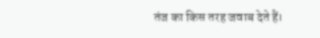तंज का किस तरह जवाब देते हैं।